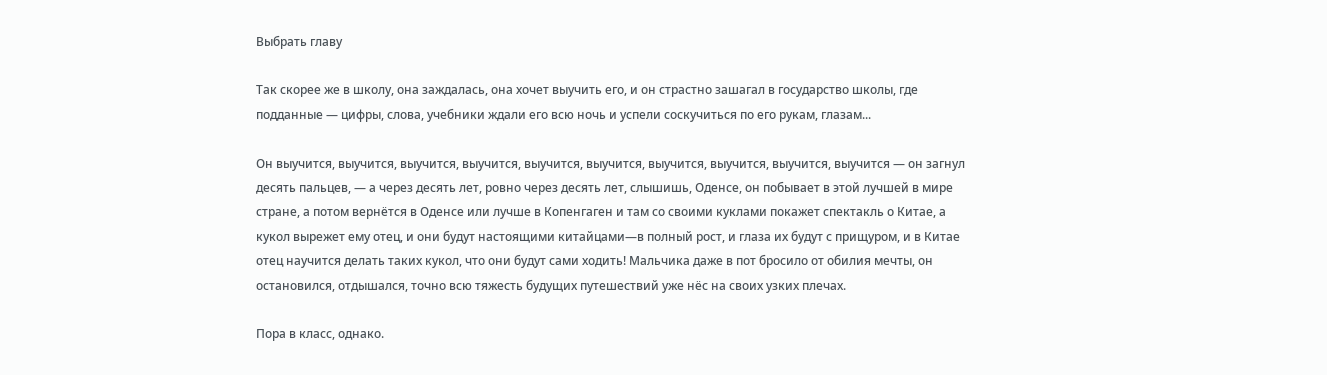Выбрать главу

Так скорее же в школу, она заждалась, она хочет выучить его, и он страстно зашагал в государство школы, где подданные — цифры, слова, учебники ждали его всю ночь и успели соскучиться по его рукам, глазам...

Он выучится, выучится, выучится, выучится, выучится, выучится, выучится, выучится, выучится, выучится — он загнул десять пальцев, — а через десять лет, ровно через десять лет, слышишь, Оденсе, он побывает в этой лучшей в мире стране, а потом вернётся в Оденсе или лучше в Копенгаген и там со своими куклами покажет спектакль о Китае, а кукол вырежет ему отец, и они будут настоящими китайцами—в полный рост, и глаза их будут с прищуром, и в Китае отец научится делать таких кукол, что они будут сами ходить! Мальчика даже в пот бросило от обилия мечты, он остановился, отдышался, точно всю тяжесть будущих путешествий уже нёс на своих узких плечах.

Пора в класс, однако.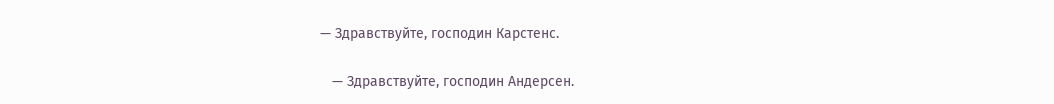— Здравствуйте, господин Карстенс.

   — Здравствуйте, господин Андерсен.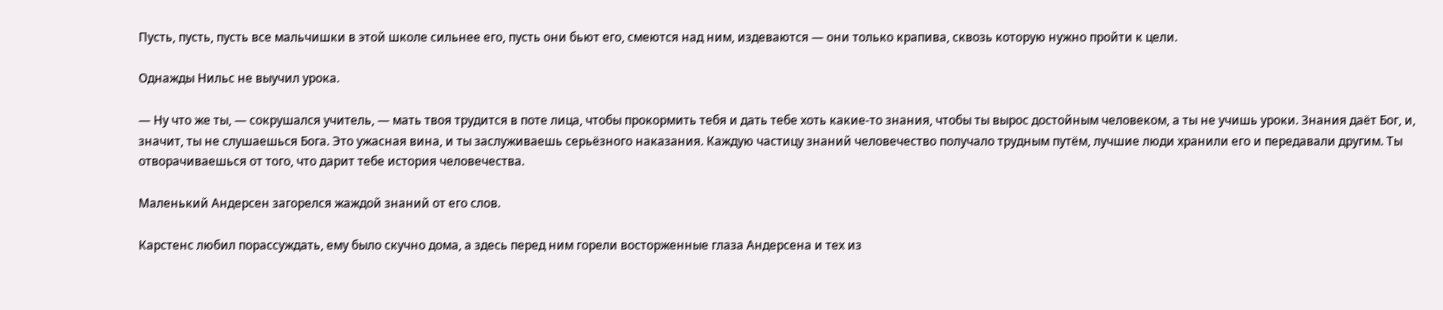Пусть, пусть, пусть все мальчишки в этой школе сильнее его, пусть они бьют его, смеются над ним, издеваются — они только крапива, сквозь которую нужно пройти к цели.

Однажды Нильс не выучил урока.

— Ну что же ты, — сокрушался учитель, — мать твоя трудится в поте лица, чтобы прокормить тебя и дать тебе хоть какие-то знания, чтобы ты вырос достойным человеком, а ты не учишь уроки. Знания даёт Бог, и, значит, ты не слушаешься Бога. Это ужасная вина, и ты заслуживаешь серьёзного наказания. Каждую частицу знаний человечество получало трудным путём, лучшие люди хранили его и передавали другим. Ты отворачиваешься от того, что дарит тебе история человечества.

Маленький Андерсен загорелся жаждой знаний от его слов.

Карстенс любил порассуждать, ему было скучно дома, а здесь перед ним горели восторженные глаза Андерсена и тех из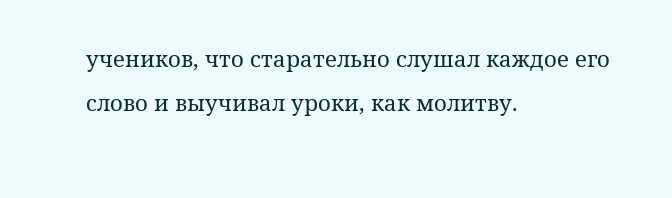учеников, что старательно слушал каждое его слово и выучивал уроки, как молитву.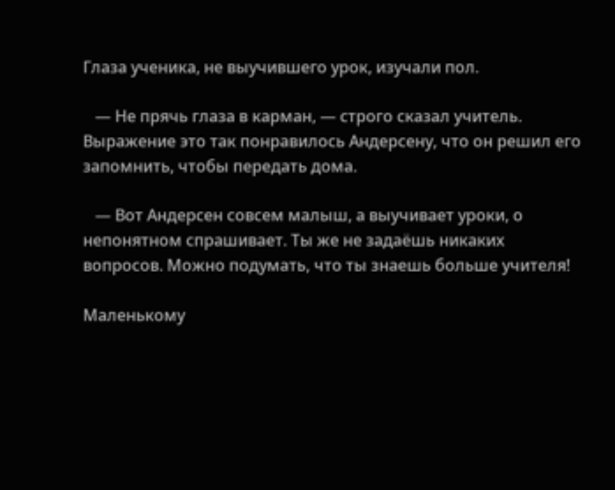Глаза ученика, не выучившего урок, изучали пол.

   — Не прячь глаза в карман, — строго сказал учитель. Выражение это так понравилось Андерсену, что он решил его запомнить, чтобы передать дома.

   — Вот Андерсен совсем малыш, а выучивает уроки, о непонятном спрашивает. Ты же не задаёшь никаких вопросов. Можно подумать, что ты знаешь больше учителя!

Маленькому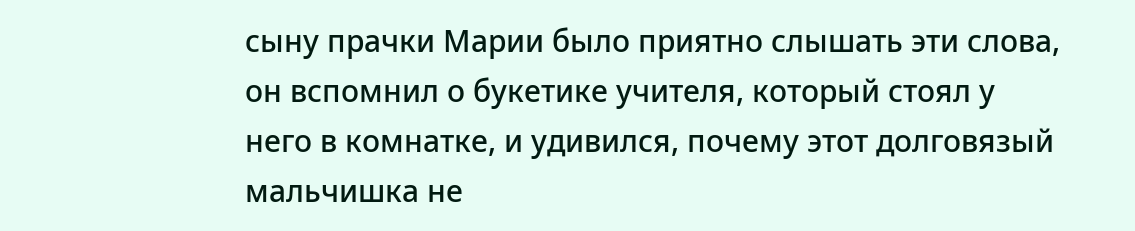сыну прачки Марии было приятно слышать эти слова, он вспомнил о букетике учителя, который стоял у него в комнатке, и удивился, почему этот долговязый мальчишка не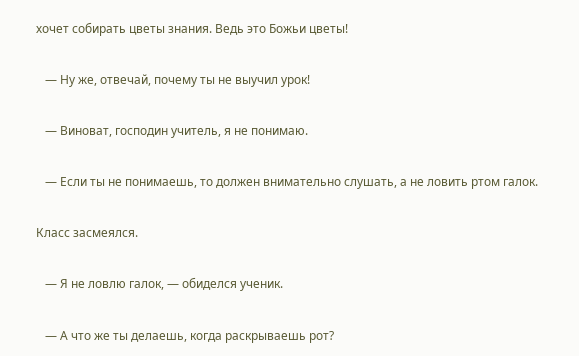хочет собирать цветы знания. Ведь это Божьи цветы!

   — Ну же, отвечай, почему ты не выучил урок!

   — Виноват, господин учитель, я не понимаю.

   — Если ты не понимаешь, то должен внимательно слушать, а не ловить ртом галок.

Класс засмеялся.

   — Я не ловлю галок, — обиделся ученик.

   — А что же ты делаешь, когда раскрываешь рот?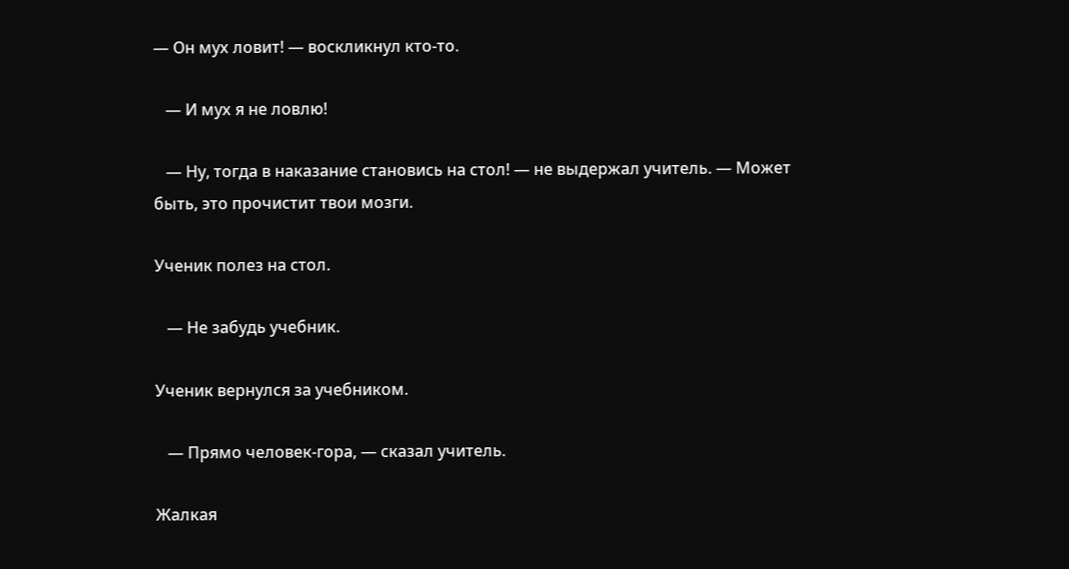— Он мух ловит! — воскликнул кто-то.

   — И мух я не ловлю!

   — Ну, тогда в наказание становись на стол! — не выдержал учитель. — Может быть, это прочистит твои мозги.

Ученик полез на стол.

   — Не забудь учебник.

Ученик вернулся за учебником.

   — Прямо человек-гора, — сказал учитель.

Жалкая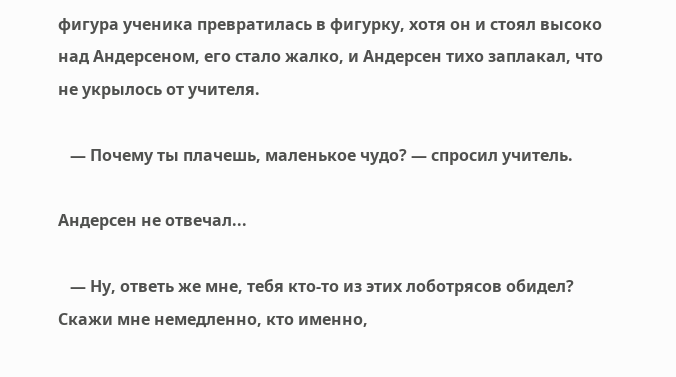фигура ученика превратилась в фигурку, хотя он и стоял высоко над Андерсеном, его стало жалко, и Андерсен тихо заплакал, что не укрылось от учителя.

   — Почему ты плачешь, маленькое чудо? — спросил учитель.

Андерсен не отвечал...

   — Ну, ответь же мне, тебя кто-то из этих лоботрясов обидел? Скажи мне немедленно, кто именно,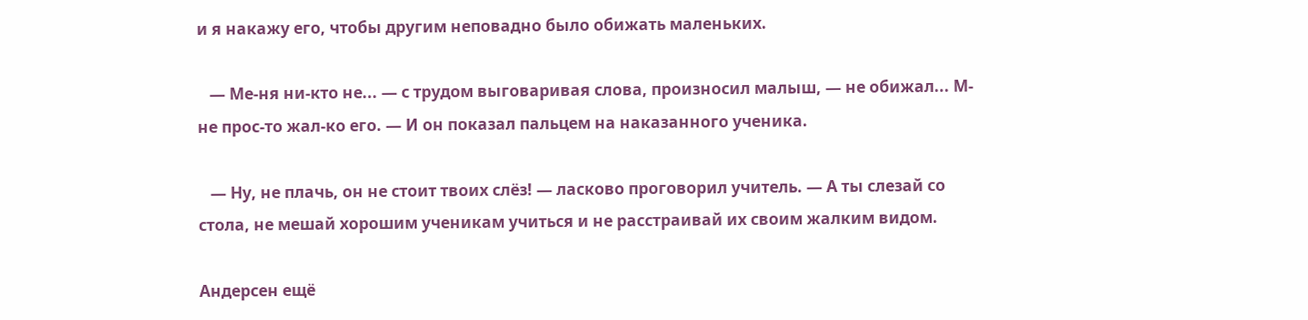и я накажу его, чтобы другим неповадно было обижать маленьких.

   — Ме-ня ни-кто не... — с трудом выговаривая слова, произносил малыш, — не обижал... М-не прос-то жал-ко его. — И он показал пальцем на наказанного ученика.

   — Ну, не плачь, он не стоит твоих слёз! — ласково проговорил учитель. — А ты слезай со стола, не мешай хорошим ученикам учиться и не расстраивай их своим жалким видом.

Андерсен ещё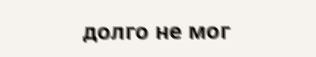долго не мог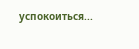успокоиться...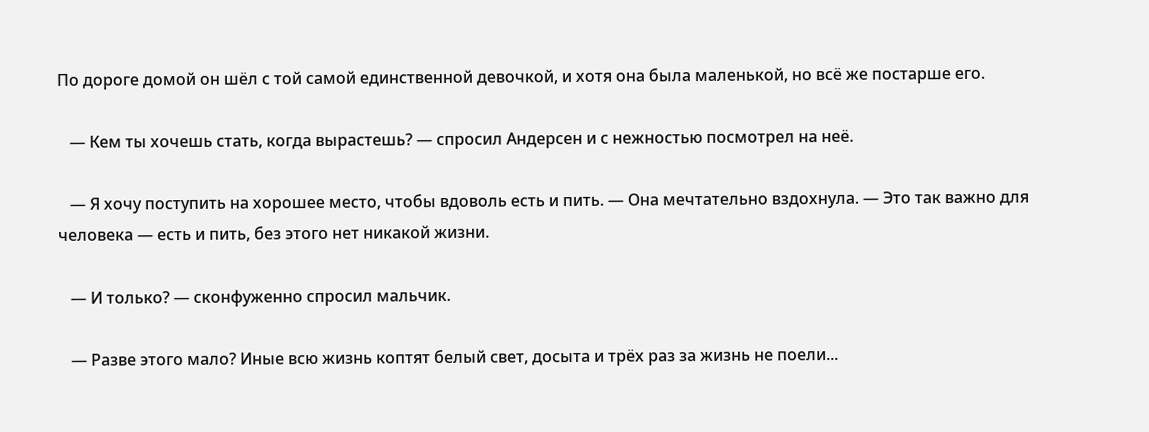По дороге домой он шёл с той самой единственной девочкой, и хотя она была маленькой, но всё же постарше его.

   — Кем ты хочешь стать, когда вырастешь? — спросил Андерсен и с нежностью посмотрел на неё.

   — Я хочу поступить на хорошее место, чтобы вдоволь есть и пить. — Она мечтательно вздохнула. — Это так важно для человека — есть и пить, без этого нет никакой жизни.

   — И только? — сконфуженно спросил мальчик.

   — Разве этого мало? Иные всю жизнь коптят белый свет, досыта и трёх раз за жизнь не поели...